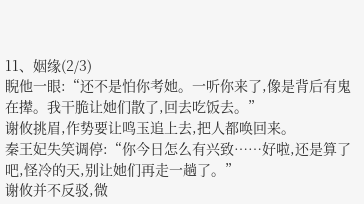11、姻缘(2/3)
睨他一眼:“还不是怕你考她。一听你来了,像是背后有鬼在撵。我干脆让她们散了,回去吃饭去。”
谢攸挑眉,作势要让鸣玉追上去,把人都唤回来。
秦王妃失笑调停:“你今日怎么有兴致……好啦,还是算了吧,怪冷的天,别让她们再走一趟了。”
谢攸并不反驳,微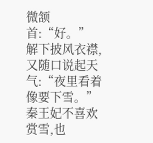微颔首:“好。”
解下披风衣襟,又随口说起天气:“夜里看着像要下雪。”
秦王妃不喜欢赏雪,也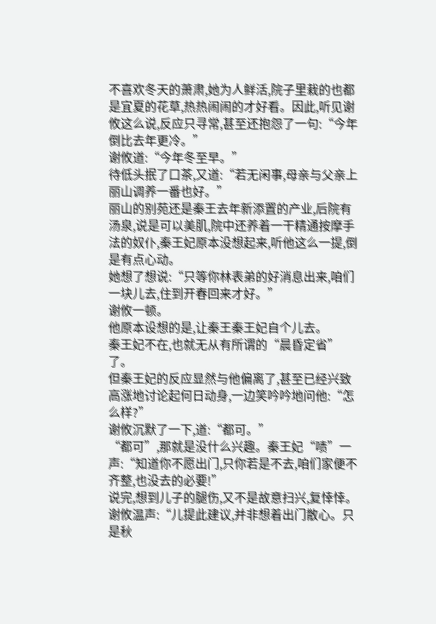不喜欢冬天的萧肃,她为人鲜活,院子里栽的也都是宜夏的花草,热热闹闹的才好看。因此,听见谢攸这么说,反应只寻常,甚至还抱怨了一句:“今年倒比去年更冷。”
谢攸道:“今年冬至早。”
待低头抿了口茶,又道:“若无闲事,母亲与父亲上丽山调养一番也好。”
丽山的别苑还是秦王去年新添置的产业,后院有汤泉,说是可以美肌,院中还养着一干精通按摩手法的奴仆,秦王妃原本没想起来,听他这么一提,倒是有点心动。
她想了想说:“只等你林表弟的好消息出来,咱们一块儿去,住到开春回来才好。”
谢攸一顿。
他原本设想的是,让秦王秦王妃自个儿去。
秦王妃不在,也就无从有所谓的“晨昏定省”了。
但秦王妃的反应显然与他偏离了,甚至已经兴致高涨地讨论起何日动身,一边笑吟吟地问他:“怎么样?”
谢攸沉默了一下,道:“都可。”
“都可”,那就是没什么兴趣。秦王妃“啧”一声:“知道你不愿出门,只你若是不去,咱们家便不齐整,也没去的必要!”
说完,想到儿子的腿伤,又不是故意扫兴,复悻悻。
谢攸温声:“儿提此建议,并非想着出门散心。只是秋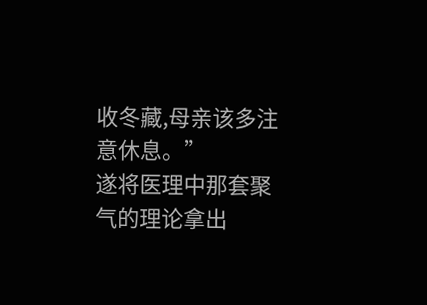收冬藏,母亲该多注意休息。”
遂将医理中那套聚气的理论拿出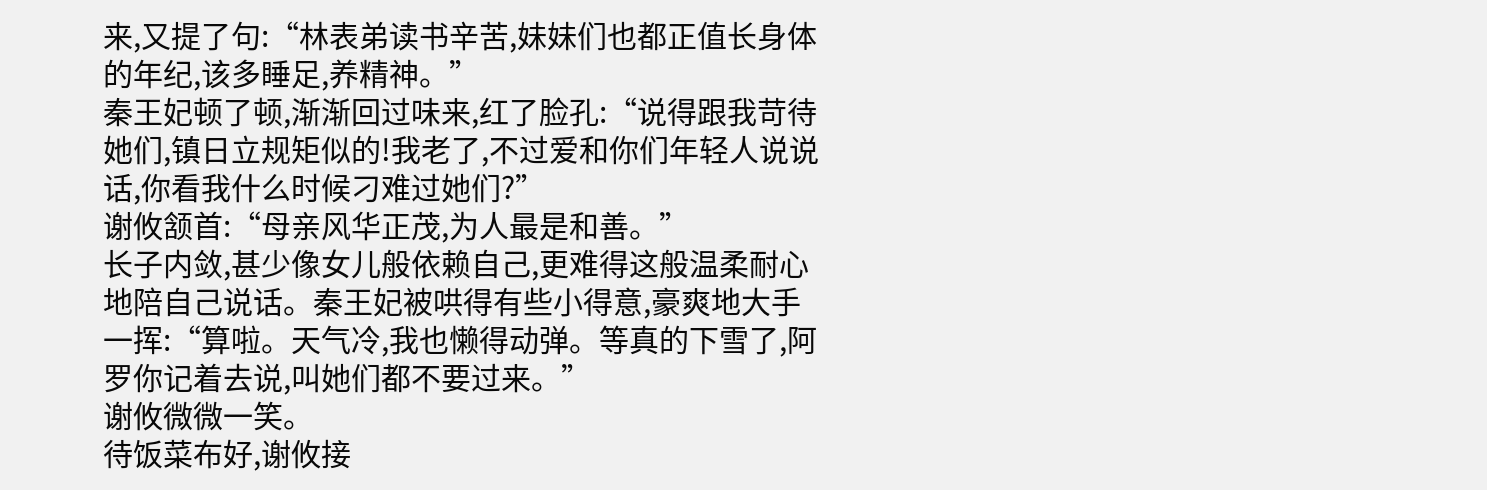来,又提了句:“林表弟读书辛苦,妹妹们也都正值长身体的年纪,该多睡足,养精神。”
秦王妃顿了顿,渐渐回过味来,红了脸孔:“说得跟我苛待她们,镇日立规矩似的!我老了,不过爱和你们年轻人说说话,你看我什么时候刁难过她们?”
谢攸颔首:“母亲风华正茂,为人最是和善。”
长子内敛,甚少像女儿般依赖自己,更难得这般温柔耐心地陪自己说话。秦王妃被哄得有些小得意,豪爽地大手一挥:“算啦。天气冷,我也懒得动弹。等真的下雪了,阿罗你记着去说,叫她们都不要过来。”
谢攸微微一笑。
待饭菜布好,谢攸接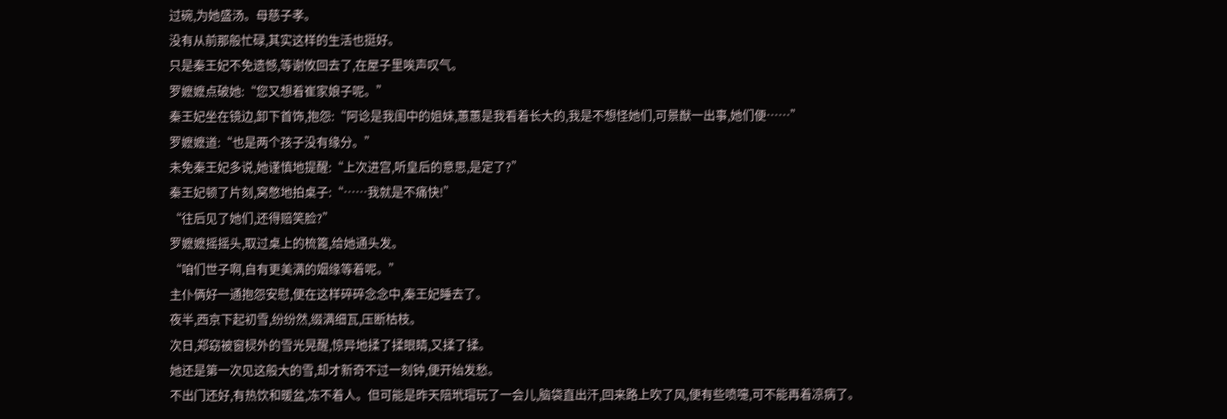过碗,为她盛汤。母慈子孝。
没有从前那般忙碌,其实这样的生活也挺好。
只是秦王妃不免遗憾,等谢攸回去了,在屋子里唉声叹气。
罗嬷嬷点破她:“您又想着崔家娘子呢。”
秦王妃坐在镜边,卸下首饰,抱怨:“阿谂是我闺中的姐妹,蕙蕙是我看着长大的,我是不想怪她们,可景猷一出事,她们便……”
罗嬷嬷道:“也是两个孩子没有缘分。”
未免秦王妃多说,她谨慎地提醒:“上次进宫,听皇后的意思,是定了?”
秦王妃顿了片刻,窝憋地拍桌子:“……我就是不痛快!”
“往后见了她们,还得赔笑脸?”
罗嬷嬷摇摇头,取过桌上的梳篦,给她通头发。
“咱们世子啊,自有更美满的姻缘等着呢。”
主仆俩好一通抱怨安慰,便在这样碎碎念念中,秦王妃睡去了。
夜半,西京下起初雪,纷纷然,缀满细瓦,压断枯枝。
次日,郑窈被窗棂外的雪光晃醒,惊异地揉了揉眼睛,又揉了揉。
她还是第一次见这般大的雪,却才新奇不过一刻钟,便开始发愁。
不出门还好,有热饮和暖盆,冻不着人。但可能是昨天陪玳瑁玩了一会儿,脑袋直出汗,回来路上吹了风,便有些喷嚏,可不能再着凉病了。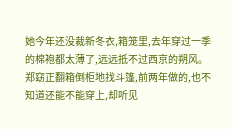她今年还没裁新冬衣,箱笼里,去年穿过一季的棉袍都太薄了,远远抵不过西京的朔风。
郑窈正翻箱倒柜地找斗篷,前两年做的,也不知道还能不能穿上,却听见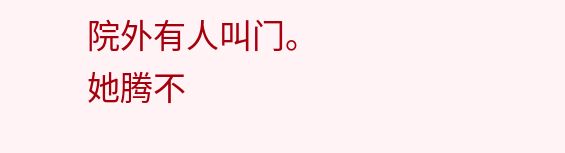院外有人叫门。
她腾不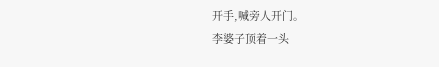开手,喊旁人开门。
李婆子顶着一头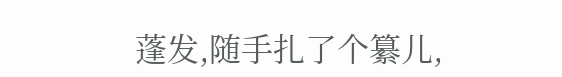蓬发,随手扎了个纂儿,